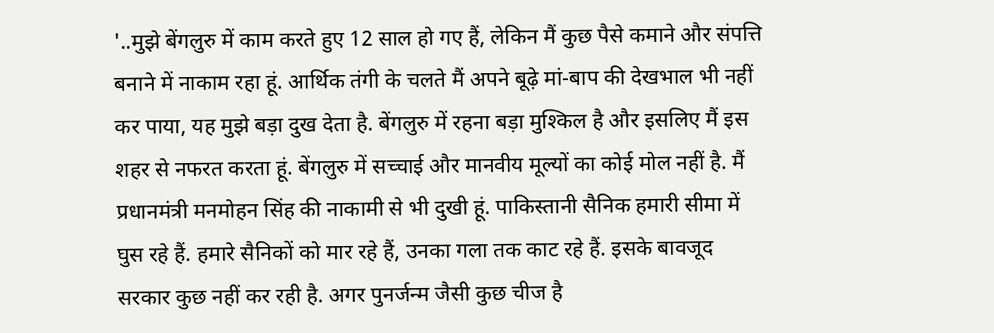'..मुझे बेंगलुरु में काम करते हुए 12 साल हो गए हैं, लेकिन मैं कुछ पैसे कमाने और संपत्ति बनाने में नाकाम रहा हूं. आर्थिक तंगी के चलते मैं अपने बूढ़े मां-बाप की देखभाल भी नहीं कर पाया, यह मुझे बड़ा दुख देता है. बेंगलुरु में रहना बड़ा मुश्किल है और इसलिए मैं इस शहर से नफरत करता हूं. बेंगलुरु में सच्चाई और मानवीय मूल्यों का कोई मोल नहीं है. मैं प्रधानमंत्री मनमोहन सिंह की नाकामी से भी दुखी हूं. पाकिस्तानी सैनिक हमारी सीमा में घुस रहे हैं. हमारे सैनिकों को मार रहे हैं, उनका गला तक काट रहे हैं. इसके बावजूद सरकार कुछ नहीं कर रही है. अगर पुनर्जन्म जैसी कुछ चीज है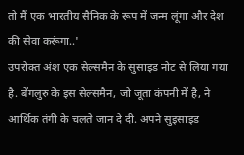तो मैं एक भारतीय सैनिक के रूप में जन्म लूंगा और देश की सेवा करूंगा..'
उपरोक्त अंश एक सेल्समैन के सुसाइड नोट से लिया गया है. बेंगलुरु के इस सेल्समैन, जो जूता कंपनी में है, ने आर्थिक तंगी के चलते जान दे दी. अपने सुइसाइड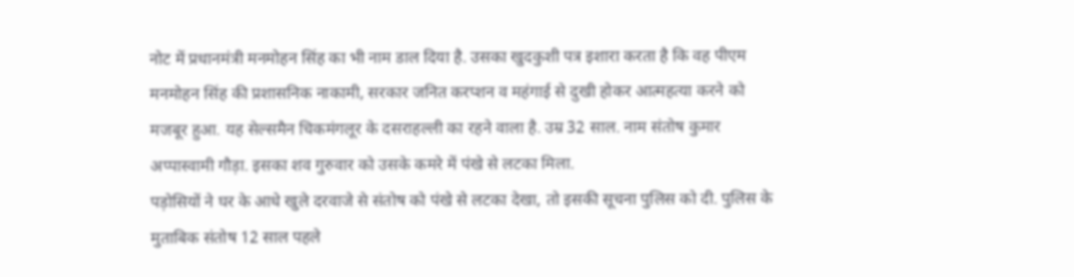नोट में प्रधानमंत्री मनमोहन सिंह का भी नाम डाल दिया है. उसका खुदकुशी पत्र इशारा करता है कि वह पीएम मनमोहन सिंह की प्रशासनिक नाकामी, सरकार जनित करप्शन व महंगाई से दुखी होकर आत्महत्या करने को मजबूर हुआ. यह सेल्समैन चिकमंगलूर के दसराहल्ली का रहने वाला है. उम्र 32 साल. नाम संतोष कुमार अप्पास्वामी गौड़ा. इसका शव गुरुवार को उसके कमरे में पंखे से लटका मिला.
पड़ोसियों ने घर के आधे खुले दरवाजे से संतोष को पंखे से लटका देखा, तो इसकी सूचना पुलिस को दी. पुलिस के मुताबिक संतोष 12 साल पहले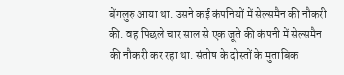बेंगलुरु आया था. उसने कई कंपनियों में सेल्समैन की नौकरी की. वह पिछले चार साल से एक जूते की कंपनी में सेल्समैन की नौकरी कर रहा था. संतोष के दोस्तों के मुताबिक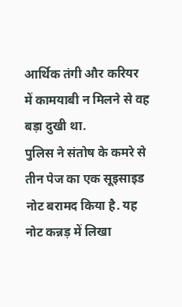आर्थिक तंगी और करियर में कामयाबी न मिलने से वह बड़ा दुखी था.
पुलिस ने संतोष के कमरे से तीन पेज का एक सूइसाइड नोट बरामद किया है. यह नोट कन्नड़ में लिखा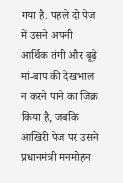गया है. पहले दो पेज में उसने अपनी आर्थिक तंगी और बूढ़े मां-बाप की देखभाल न करने पाने का जिक्र किया है, जबकि आखिरी पेज पर उसने प्रधानमंत्री मनमोहन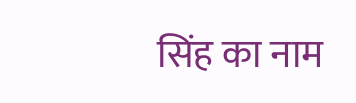सिंह का नाम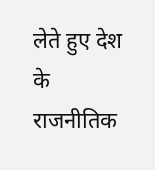लेते हुए देश के राजनीतिक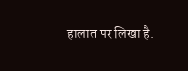हालात पर लिखा है.